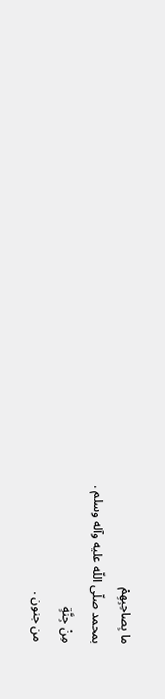ما بِصاحِبِهِمْ
بمحمد صلّى اللّه عليه وآله وسلم .
مِنْ جِنَّةٍ
من جنون .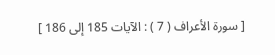[ سورة الأعراف ( 7 ) : الآيات 185 إلى 186 ]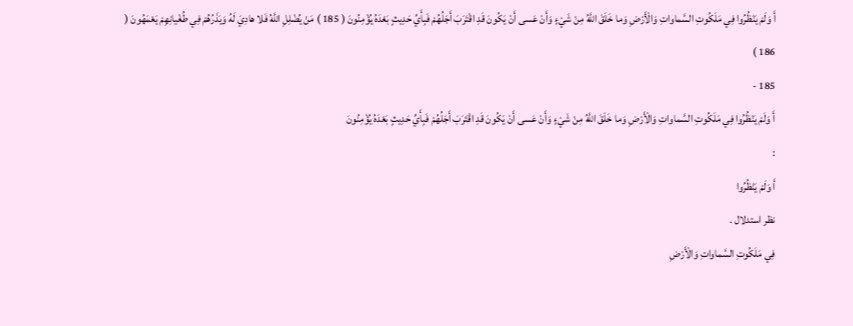أَ وَلَمْ يَنْظُرُوا فِي مَلَكُوتِ السَّماواتِ وَالْأَرْضِ وَما خَلَقَ اللَّهُ مِنْ شَيْءٍ وَأَنْ عَسى أَنْ يَكُونَ قَدِ اقْتَرَبَ أَجَلُهُمْ فَبِأَيِّ حَدِيثٍ بَعْدَهُ يُؤْمِنُونَ ( 185 ) مَنْ يُضْلِلِ اللَّهُ فَلا هادِيَ لَهُ وَيَذَرُهُمْ فِي طُغْيانِهِمْ يَعْمَهُونَ ( 186 )
185 -
أَ وَلَمْ يَنْظُرُوا فِي مَلَكُوتِ السَّماواتِ وَالْأَرْضِ وَما خَلَقَ اللَّهُ مِنْ شَيْءٍ وَأَنْ عَسى أَنْ يَكُونَ قَدِ اقْتَرَبَ أَجَلُهُمْ فَبِأَيِّ حَدِيثٍ بَعْدَهُ يُؤْمِنُونَ
:
أَ وَلَمْ يَنْظُرُوا
نظر استدلال .
فِي مَلَكُوتِ السَّماواتِ وَالْأَرْضِ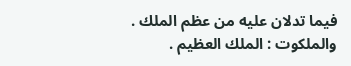فيما تدلان عليه من عظم الملك .
والملكوت : الملك العظيم .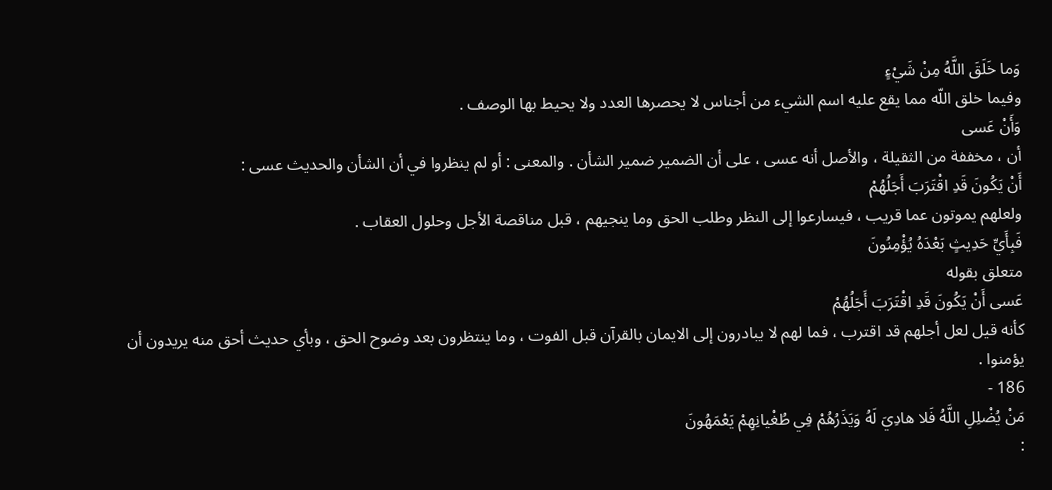وَما خَلَقَ اللَّهُ مِنْ شَيْءٍ
وفيما خلق اللّه مما يقع عليه اسم الشيء من أجناس لا يحصرها العدد ولا يحيط بها الوصف .
وَأَنْ عَسى
أن ، مخففة من الثقيلة ، والأصل أنه عسى ، على أن الضمير ضمير الشأن . والمعنى : أو لم ينظروا في أن الشأن والحديث عسى :
أَنْ يَكُونَ قَدِ اقْتَرَبَ أَجَلُهُمْ
ولعلهم يموتون عما قريب ، فيسارعوا إلى النظر وطلب الحق وما ينجيهم ، قبل مناقصة الأجل وحلول العقاب .
فَبِأَيِّ حَدِيثٍ بَعْدَهُ يُؤْمِنُونَ
متعلق بقوله
عَسى أَنْ يَكُونَ قَدِ اقْتَرَبَ أَجَلُهُمْ
كأنه قيل لعل أجلهم قد اقترب ، فما لهم لا يبادرون إلى الايمان بالقرآن قبل الفوت ، وما ينتظرون بعد وضوح الحق ، وبأي حديث أحق منه يريدون أن يؤمنوا .
186 -
مَنْ يُضْلِلِ اللَّهُ فَلا هادِيَ لَهُ وَيَذَرُهُمْ فِي طُغْيانِهِمْ يَعْمَهُونَ
: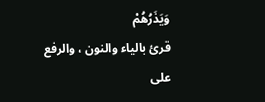وَيَذَرُهُمْ
قرئ بالياء والنون ، والرفع على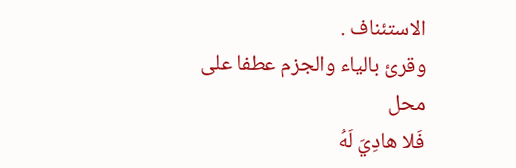الاستئناف .
وقرئ بالياء والجزم عطفا على محل
فَلا هادِيَ لَهُ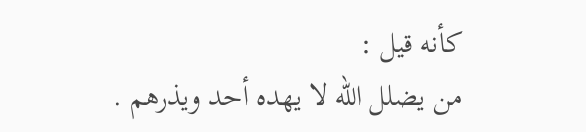كأنه قيل :
من يضلل اللّه لا يهده أحد ويذرهم .